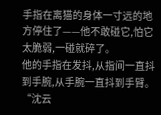手指在离猫的身体一寸远的地方停住了——他不敢碰它,怕它太脆弱,一碰就碎了。
他的手指在发抖,从指间一直抖到手腕,从手腕一直抖到手臂。
“沈云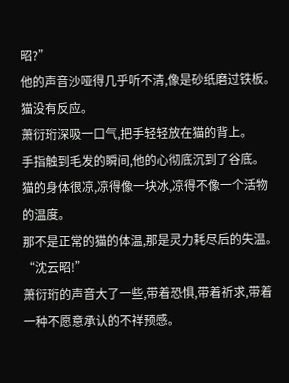昭?”
他的声音沙哑得几乎听不清,像是砂纸磨过铁板。
猫没有反应。
萧衍珩深吸一口气,把手轻轻放在猫的背上。
手指触到毛发的瞬间,他的心彻底沉到了谷底。
猫的身体很凉,凉得像一块冰,凉得不像一个活物的温度。
那不是正常的猫的体温,那是灵力耗尽后的失温。
“沈云昭!”
萧衍珩的声音大了一些,带着恐惧,带着祈求,带着一种不愿意承认的不祥预感。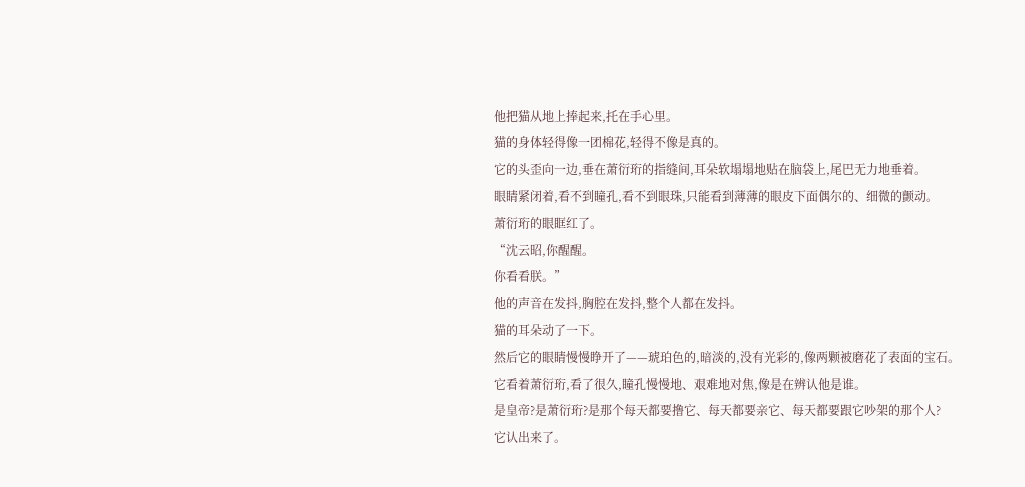他把猫从地上捧起来,托在手心里。
猫的身体轻得像一团棉花,轻得不像是真的。
它的头歪向一边,垂在萧衍珩的指缝间,耳朵软塌塌地贴在脑袋上,尾巴无力地垂着。
眼睛紧闭着,看不到瞳孔,看不到眼珠,只能看到薄薄的眼皮下面偶尔的、细微的颤动。
萧衍珩的眼眶红了。
“沈云昭,你醒醒。
你看看朕。”
他的声音在发抖,胸腔在发抖,整个人都在发抖。
猫的耳朵动了一下。
然后它的眼睛慢慢睁开了——琥珀色的,暗淡的,没有光彩的,像两颗被磨花了表面的宝石。
它看着萧衍珩,看了很久,瞳孔慢慢地、艰难地对焦,像是在辨认他是谁。
是皇帝?是萧衍珩?是那个每天都要撸它、每天都要亲它、每天都要跟它吵架的那个人?
它认出来了。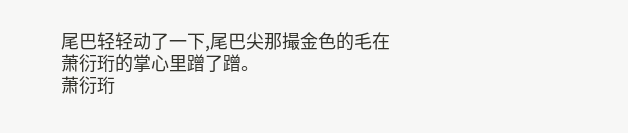尾巴轻轻动了一下,尾巴尖那撮金色的毛在萧衍珩的掌心里蹭了蹭。
萧衍珩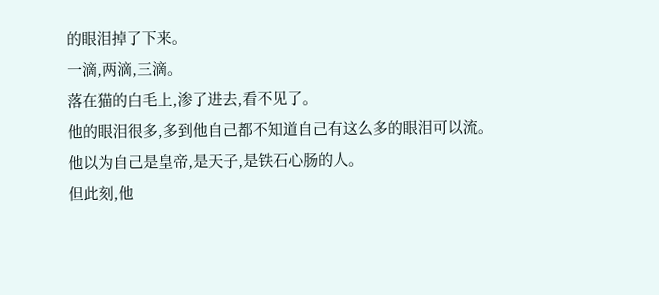的眼泪掉了下来。
一滴,两滴,三滴。
落在猫的白毛上,渗了进去,看不见了。
他的眼泪很多,多到他自己都不知道自己有这么多的眼泪可以流。
他以为自己是皇帝,是天子,是铁石心肠的人。
但此刻,他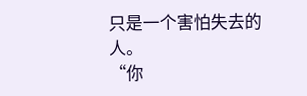只是一个害怕失去的人。
“你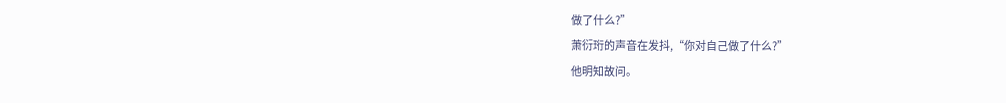做了什么?”
萧衍珩的声音在发抖,“你对自己做了什么?”
他明知故问。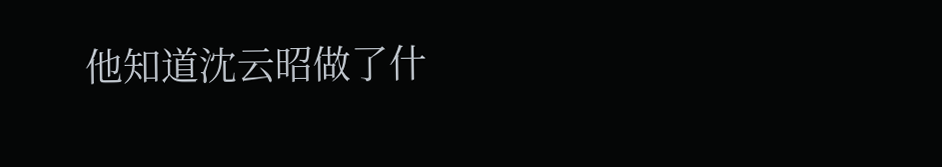他知道沈云昭做了什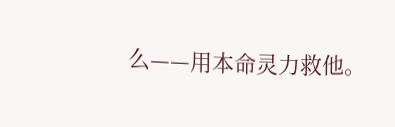么——用本命灵力救他。